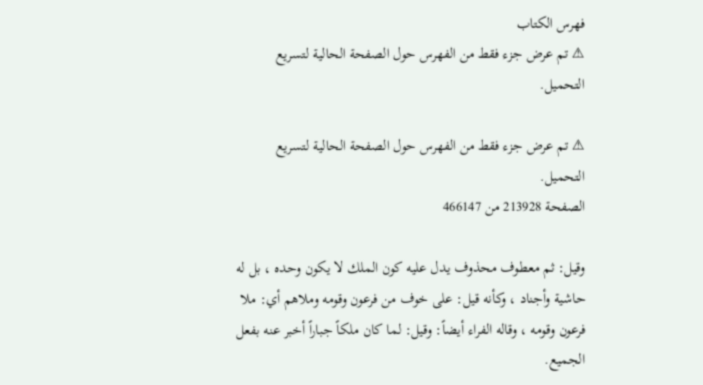فهرس الكتاب
⚠ تم عرض جزء فقط من الفهرس حول الصفحة الحالية لتسريع التحميل.

⚠ تم عرض جزء فقط من الفهرس حول الصفحة الحالية لتسريع التحميل.
الصفحة 213928 من 466147

وقيل: ثم معطوف محذوف يدل عليه كون الملك لا يكون وحده ، بل له حاشية وأجناد ، وكأنه قيل: على خوف من فرعون وقومه وملاهم أي: ملا فرعون وقومه ، وقاله الفراء أيضاً: وقيل: لما كان ملكاً جباراً أخبر عنه بفعل الجميع.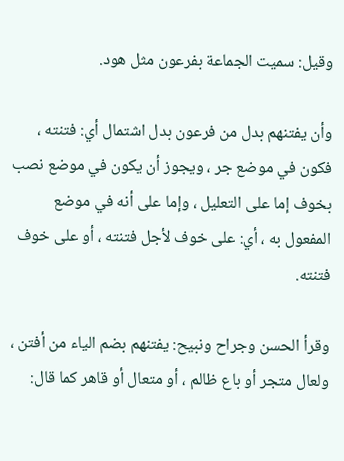وقيل: سميت الجماعة بفرعون مثل هود.

وأن يفتنهم بدل من فرعون بدل اشتمال أي: فتنته ، فكون في موضع جر ، ويجوز أن يكون في موضع نصب بخوف إما على التعليل ، وإما على أنه في موضع المفعول به ، أي: على خوف لأجل فتنته ، أو على خوف فتنته.

وقرأ الحسن وجراح ونبيح: يفتنهم بضم الياء من أفتن ، ولعال متجر أو باع ظالم ، أو متعال أو قاهر كما قال: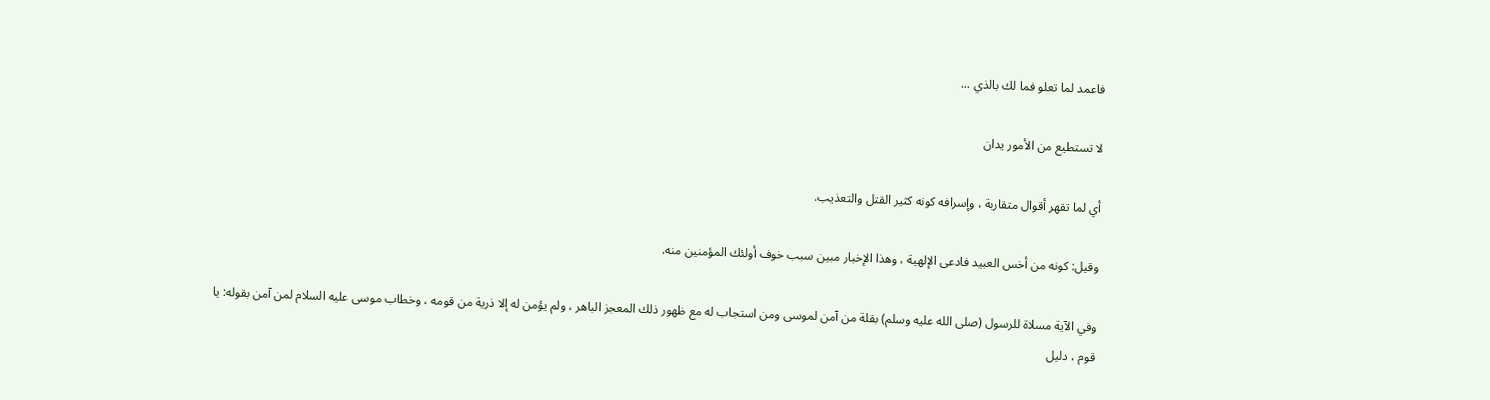فاعمد لما تعلو فما لك بالذي ...

لا تستطيع من الأمور يدان

أي لما تقهر أقوال متقاربة ، وإسرافه كونه كثير القتل والتعذيب.

وقيل: كونه من أخس العبيد فادعى الإلهية ، وهذا الإخبار مبين سبب خوف أولئك المؤمنين منه.

وفي الآية مسلاة للرسول (صلى الله عليه وسلم) بقلة من آمن لموسى ومن استجاب له مع ظهور ذلك المعجز الباهر ، ولم يؤمن له إلا ذرية من قومه ، وخطاب موسى عليه السلام لمن آمن بقوله: يا قوم ، دليل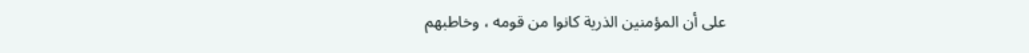على أن المؤمنين الذرية كانوا من قومه ، وخاطبهم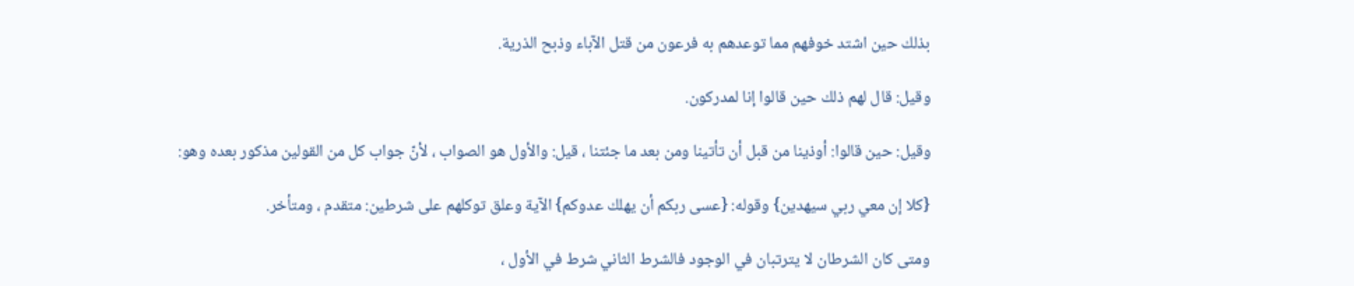بذلك حين اشتد خوفهم مما توعدهم به فرعون من قتل الآباء وذبح الذرية.

وقيل: قال لهم ذلك حين قالوا إنا لمدركون.

وقيل: حين قالوا: أوذينا من قبل أن تأتينا ومن بعد ما جئتنا ، قيل: والأول هو الصواب ، لأنّ جواب كل من القولين مذكور بعده وهو:

{كلا إن معي ربي سيهدين} وقوله: {عسى ربكم أن يهلك عدوكم} الآية وعلق توكلهم على شرطين: متقدم ، ومتأخر.

ومتى كان الشرطان لا يترتبان في الوجود فالشرط الثاني شرط في الأول ،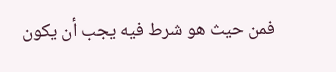فمن حيث هو شرط فيه يجب أن يكون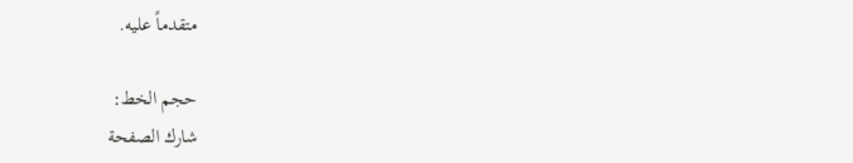متقدماً عليه.

حجم الخط:
شارك الصفحة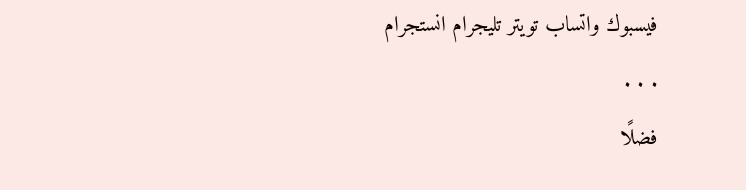فيسبوك واتساب تويتر تليجرام انستجرام
. . .
فضلًا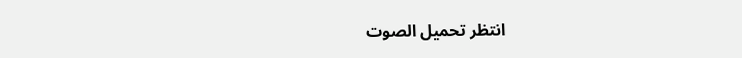انتظر تحميل الصوت